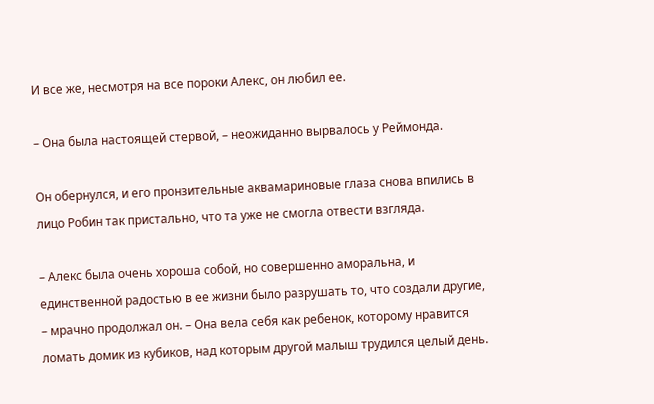И все же, несмотря на все пороки Алекс, он любил ее.

– Она была настоящей стервой, – неожиданно вырвалось у Реймонда.

Он обернулся, и его пронзительные аквамариновые глаза снова впились в лицо Робин так пристально, что та уже не смогла отвести взгляда.

– Алекс была очень хороша собой, но совершенно аморальна, и единственной радостью в ее жизни было разрушать то, что создали другие, – мрачно продолжал он. – Она вела себя как ребенок, которому нравится ломать домик из кубиков, над которым другой малыш трудился целый день.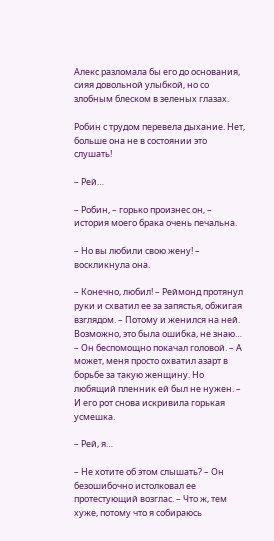Алекс разломала бы его до основания, сияя довольной улыбкой, но со злобным блеском в зеленых глазах.

Робин с трудом перевела дыхание. Нет, больше она не в состоянии это слушать!

– Рей…

– Робин, – горько произнес он, – история моего брака очень печальна.

– Но вы любили свою жену! – воскликнула она.

– Конечно, любил! – Реймонд протянул руки и схватил ее за запястья, обжигая взглядом. – Потому и женился на ней. Возможно, это была ошибка, не знаю… – Он беспомощно покачал головой. – А может, меня просто охватил азарт в борьбе за такую женщину. Но любящий пленник ей был не нужен. – И его рот снова искривила горькая усмешка.

– Рей, я…

– Не хотите об этом слышать? – Он безошибочно истолковал ее протестующий возглас. – Что ж, тем хуже, потому что я собираюсь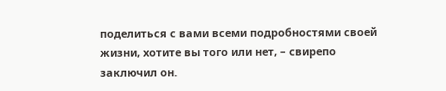поделиться с вами всеми подробностями своей жизни, хотите вы того или нет, – свирепо заключил он.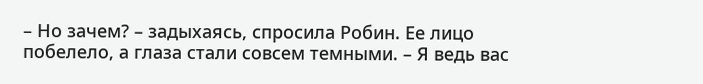– Но зачем? – задыхаясь, спросила Робин. Ее лицо побелело, а глаза стали совсем темными. – Я ведь вас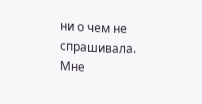ни о чем не спрашивала. Мне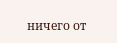ничего от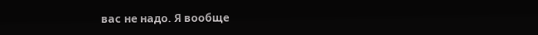вас не надо. Я вообще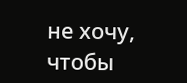не хочу, чтобы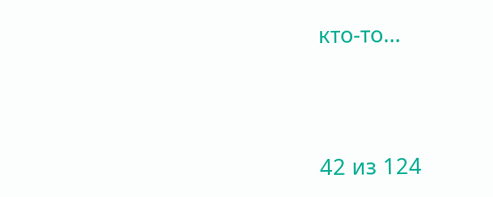кто-то…



42 из 124